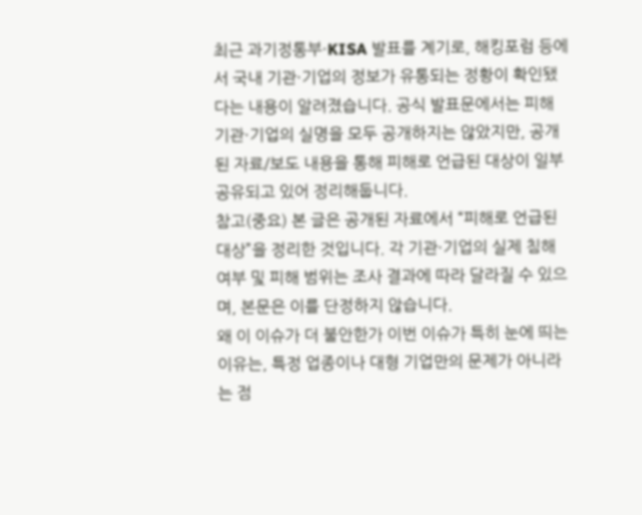최근 과기정통부·KISA 발표를 계기로, 해킹포럼 등에서 국내 기관·기업의 정보가 유통되는 정황이 확인됐다는 내용이 알려졌습니다. 공식 발표문에서는 피해 기관·기업의 실명을 모두 공개하지는 않았지만, 공개된 자료/보도 내용을 통해 피해로 언급된 대상이 일부 공유되고 있어 정리해둡니다.
참고(중요) 본 글은 공개된 자료에서 “피해로 언급된 대상”을 정리한 것입니다. 각 기관·기업의 실제 침해 여부 및 피해 범위는 조사 결과에 따라 달라질 수 있으며, 본문은 이를 단정하지 않습니다.
왜 이 이슈가 더 불안한가 이번 이슈가 특히 눈에 띄는 이유는, 특정 업종이나 대형 기업만의 문제가 아니라는 점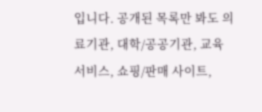입니다. 공개된 목록만 봐도 의료기관, 대학/공공기관, 교육 서비스, 쇼핑/판매 사이트,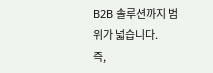B2B 솔루션까지 범위가 넓습니다.
즉,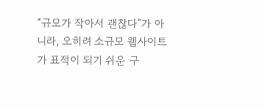“규모가 작아서 괜찮다”가 아니라, 오히려 소규모 웹사이트가 표적이 되기 쉬운 구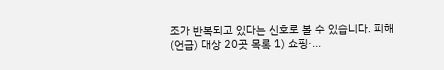조가 반복되고 있다는 신호로 볼 수 있습니다. 피해(언급) 대상 20곳 목록 1) 쇼핑·...